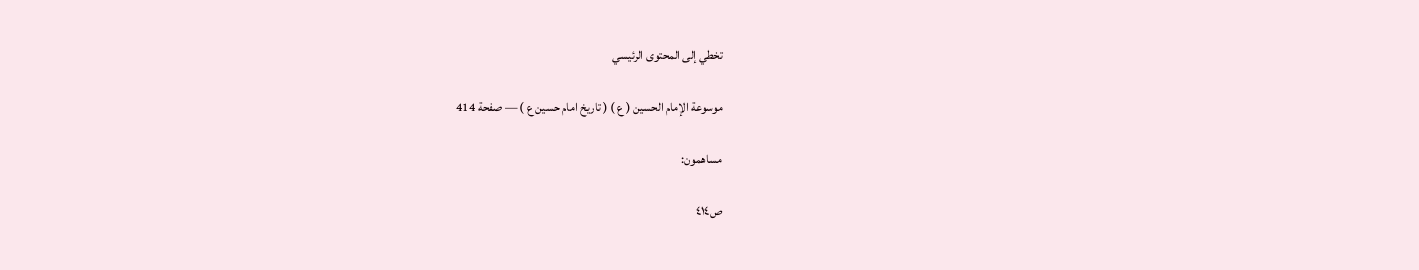تخطي إلى المحتوى الرئيسي

موسوعة الإمام الحسين ( ع ) ( تاريخ امام حسين ع ) — صفحة 414

مساهمون:

ص٤١٤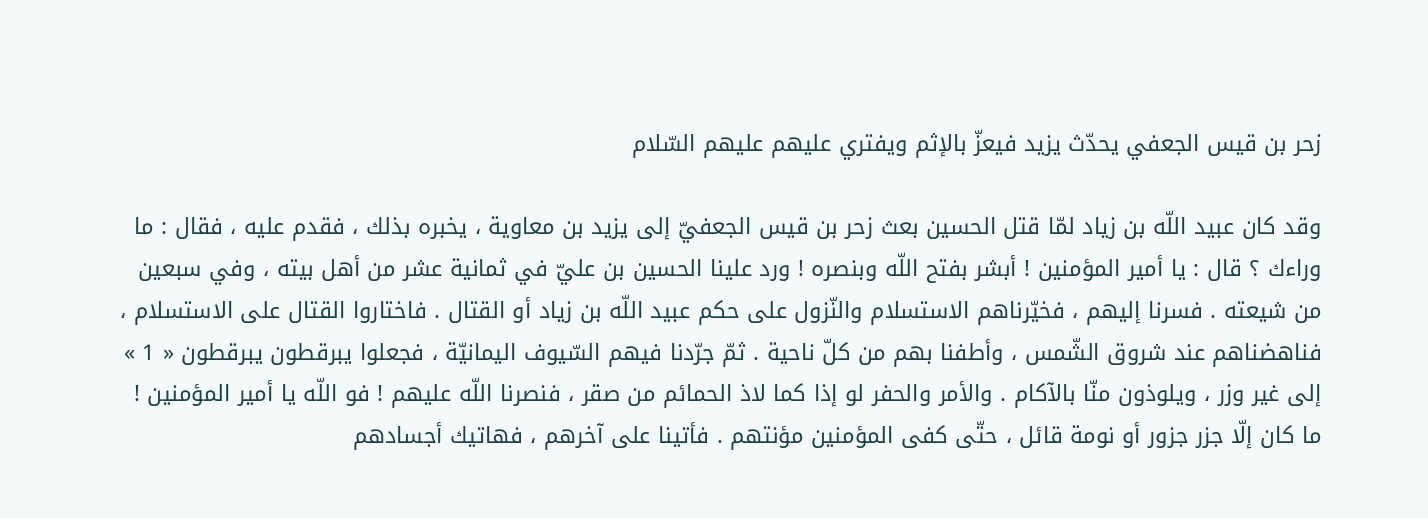زحر بن قيس الجعفي يحدّث يزيد فيعزّ بالإثم ويفتري عليهم عليهم السّلام

وقد كان عبيد اللّه بن زياد لمّا قتل الحسين بعث زحر بن قيس الجعفيّ إلى يزيد بن معاوية ، يخبره بذلك ، فقدم عليه ، فقال : ما وراءك ؟ قال : يا أمير المؤمنين ! أبشر بفتح اللّه وبنصره ! ورد علينا الحسين بن عليّ في ثمانية عشر من أهل بيته ، وفي سبعين من شيعته . فسرنا إليهم ، فخيّرناهم الاستسلام والنّزول على حكم عبيد اللّه بن زياد أو القتال . فاختاروا القتال على الاستسلام ، فناهضناهم عند شروق الشّمس ، وأطفنا بهم من كلّ ناحية . ثمّ جرّدنا فيهم السّيوف اليمانيّة ، فجعلوا يبرقطون يبرقطون « 1 » إلى غير وزر ، ويلوذون منّا بالآكام . والأمر والحفر لو إذا كما لاذ الحمائم من صقر ، فنصرنا اللّه عليهم ! فو اللّه يا أمير المؤمنين ! ما كان إلّا جزر جزور أو نومة قائل ، حتّى كفى المؤمنين مؤنتهم . فأتينا على آخرهم ، فهاتيك أجسادهم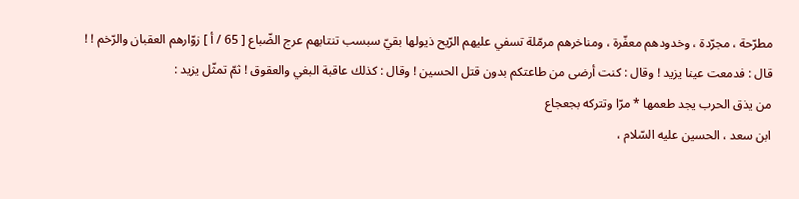مطرّحة ، مجرّدة ، وخدودهم معفّرة ، ومناخرهم مرمّلة تسفي عليهم الرّيح ذيولها بقيّ سبسب تنتابهم عرج الضّباع [ 65 / أ ] زوّارهم العقبان والرّخم ! ! قال : فدمعت عينا يزيد ! وقال : كنت أرضى من طاعتكم بدون قتل الحسين ! وقال : كذلك عاقبة البغي والعقوق ! ثمّ تمثّل يزيد :
من يذق الحرب يجد طعمها * مرّا وتتركه بجعجاع
ابن سعد ، الحسين عليه السّلام ،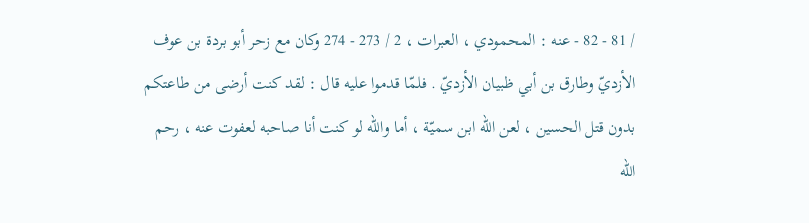/ 81 - 82 - عنه : المحمودي ، العبرات ، 2 / 273 - 274 وكان مع زحر أبو بردة بن عوف الأزديّ وطارق بن أبي ظبيان الأزديّ . فلمّا قدموا عليه قال : لقد كنت أرضى من طاعتكم بدون قتل الحسين ، لعن اللّه ابن سميّة ، أما واللّه لو كنت أنا صاحبه لعفوت عنه ، رحم اللّه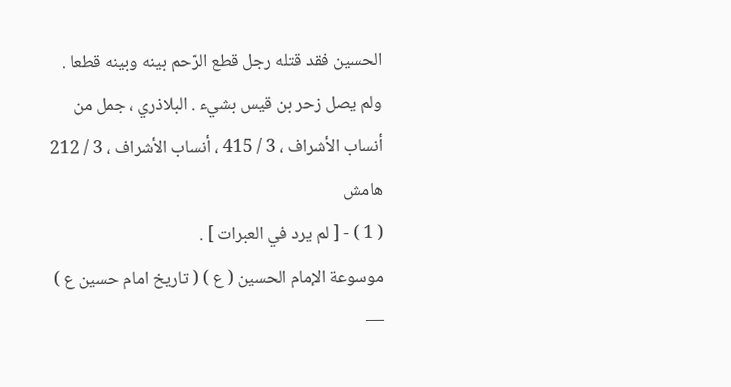الحسين فقد قتله رجل قطع الرّحم بينه وبينه قطعا . ولم يصل زحر بن قيس بشيء . البلاذري ، جمل من أنساب الأشراف ، 3 / 415 ، أنساب الأشراف ، 3 / 212
هامش
( 1 ) - [ لم يرد في العبرات ] .
موسوعة الإمام الحسين ( ع ) ( تاريخ امام حسين ع ) —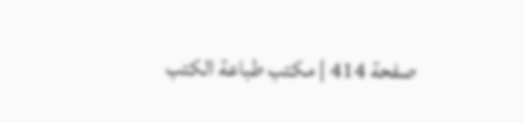صفحة 414 | مكتب طباعة الكتب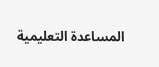المساعدة التعليمية